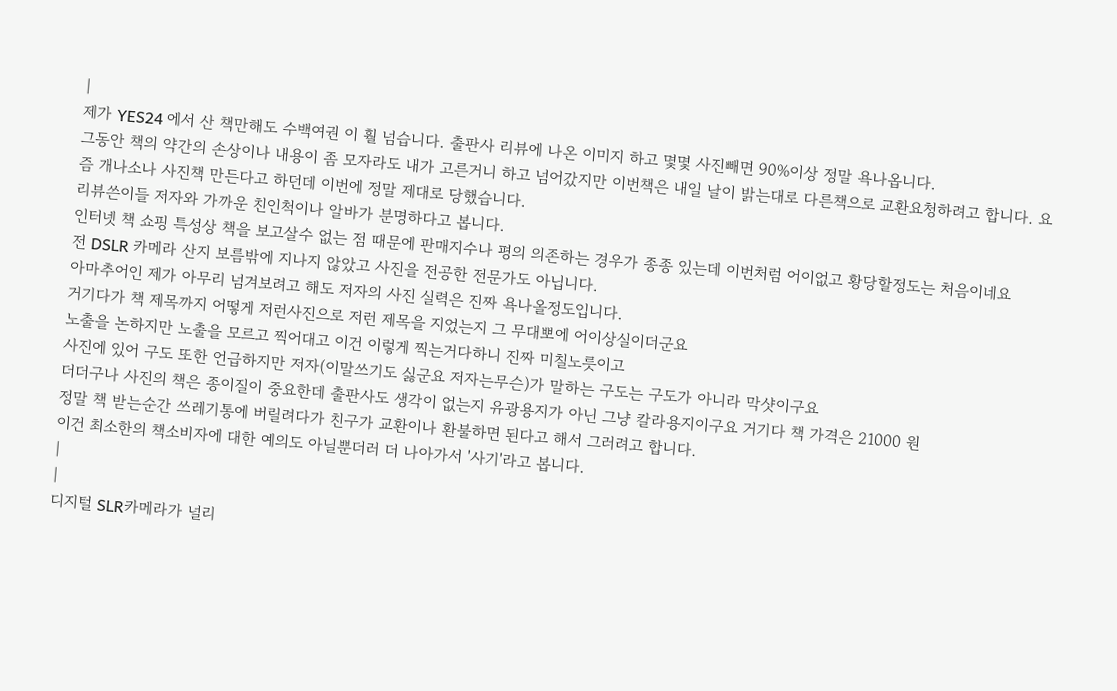|
제가 YES24 에서 산 책만해도 수백여권 이 훨 넘습니다. 출판사 리뷰에 나온 이미지 하고 몇몇 사진빼면 90%이상 정말 욕나옵니다.
그동안 책의 약간의 손상이나 내용이 좀 모자라도 내가 고른거니 하고 넘어갔지만 이번책은 내일 날이 밝는대로 다른책으로 교환요청하려고 합니다. 요즘 개나소나 사진책 만든다고 하던데 이번에 정말 제대로 당했습니다.
리뷰쓴이들 저자와 가까운 친인척이나 알바가 분명하다고 봅니다.
인터넷 책 쇼핑 특성상 책을 보고살수 없는 점 때문에 판매지수나 평의 의존하는 경우가 종종 있는데 이번처럼 어이없고 황당할정도는 처음이네요
전 DSLR 카메라 산지 보름밖에 지나지 않았고 사진을 전공한 전문가도 아닙니다.
아마추어인 제가 아무리 넘겨보려고 해도 저자의 사진 실력은 진짜 욕나올정도입니다.
거기다가 책 제목까지 어떻게 저런사진으로 저런 제목을 지었는지 그 무대뽀에 어이상실이더군요
노출을 논하지만 노출을 모르고 찍어대고 이건 이렇게 찍는거다하니 진짜 미칠노릇이고
사진에 있어 구도 또한 언급하지만 저자(이말쓰기도 싫군요 저자는무슨)가 말하는 구도는 구도가 아니라 막샷이구요
더더구나 사진의 책은 종이질이 중요한데 출판사도 생각이 없는지 유광용지가 아닌 그냥 칼라용지이구요 거기다 책 가격은 21000 원
정말 책 받는순간 쓰레기통에 버릴려다가 친구가 교환이나 환불하면 된다고 해서 그러려고 합니다.
이건 최소한의 책소비자에 대한 예의도 아닐뿐더러 더 나아가서 '사기'라고 봅니다.
|
|
디지털 SLR카메라가 널리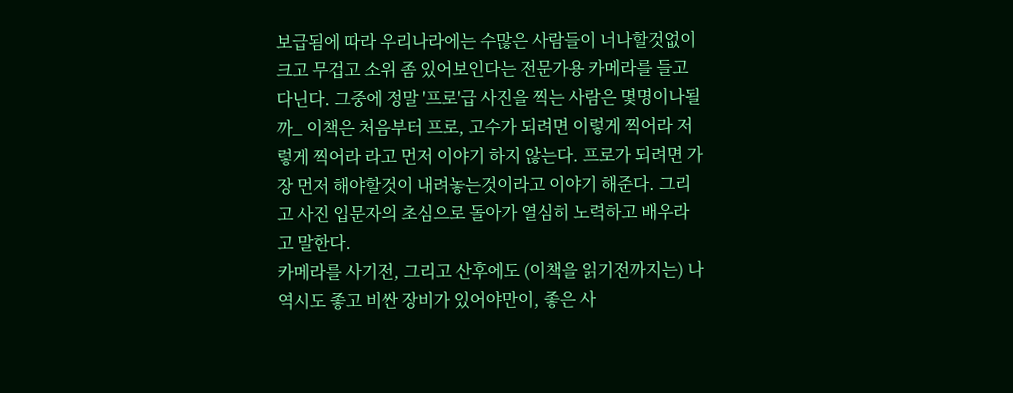보급됨에 따라 우리나라에는 수많은 사람들이 너나할것없이 크고 무겁고 소위 좀 있어보인다는 전문가용 카메라를 들고다닌다. 그중에 정말 '프로'급 사진을 찍는 사람은 몇명이나될까_ 이책은 처음부터 프로, 고수가 되려면 이렇게 찍어라 저렇게 찍어라 라고 먼저 이야기 하지 않는다. 프로가 되려면 가장 먼저 해야할것이 내려놓는것이라고 이야기 해준다. 그리고 사진 입문자의 초심으로 돌아가 열심히 노력하고 배우라고 말한다.
카메라를 사기전, 그리고 산후에도 (이책을 읽기전까지는) 나 역시도 좋고 비싼 장비가 있어야만이, 좋은 사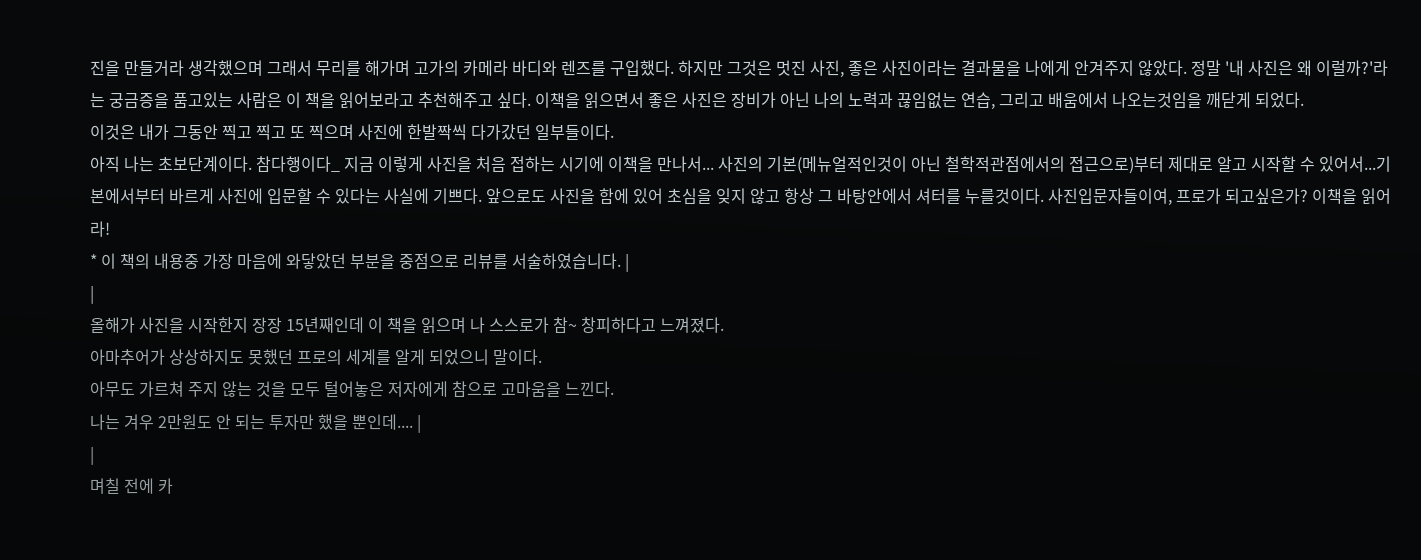진을 만들거라 생각했으며 그래서 무리를 해가며 고가의 카메라 바디와 렌즈를 구입했다. 하지만 그것은 멋진 사진, 좋은 사진이라는 결과물을 나에게 안겨주지 않았다. 정말 '내 사진은 왜 이럴까?'라는 궁금증을 품고있는 사람은 이 책을 읽어보라고 추천해주고 싶다. 이책을 읽으면서 좋은 사진은 장비가 아닌 나의 노력과 끊임없는 연습, 그리고 배움에서 나오는것임을 깨닫게 되었다.
이것은 내가 그동안 찍고 찍고 또 찍으며 사진에 한발짝씩 다가갔던 일부들이다.
아직 나는 초보단계이다. 참다행이다_ 지금 이렇게 사진을 처음 접하는 시기에 이책을 만나서... 사진의 기본(메뉴얼적인것이 아닌 철학적관점에서의 접근으로)부터 제대로 알고 시작할 수 있어서...기본에서부터 바르게 사진에 입문할 수 있다는 사실에 기쁘다. 앞으로도 사진을 함에 있어 초심을 잊지 않고 항상 그 바탕안에서 셔터를 누를것이다. 사진입문자들이여, 프로가 되고싶은가? 이책을 읽어라!
* 이 책의 내용중 가장 마음에 와닿았던 부분을 중점으로 리뷰를 서술하였습니다. |
|
올해가 사진을 시작한지 장장 15년째인데 이 책을 읽으며 나 스스로가 참~ 창피하다고 느껴졌다.
아마추어가 상상하지도 못했던 프로의 세계를 알게 되었으니 말이다.
아무도 가르쳐 주지 않는 것을 모두 털어놓은 저자에게 참으로 고마움을 느낀다.
나는 겨우 2만원도 안 되는 투자만 했을 뿐인데.... |
|
며칠 전에 카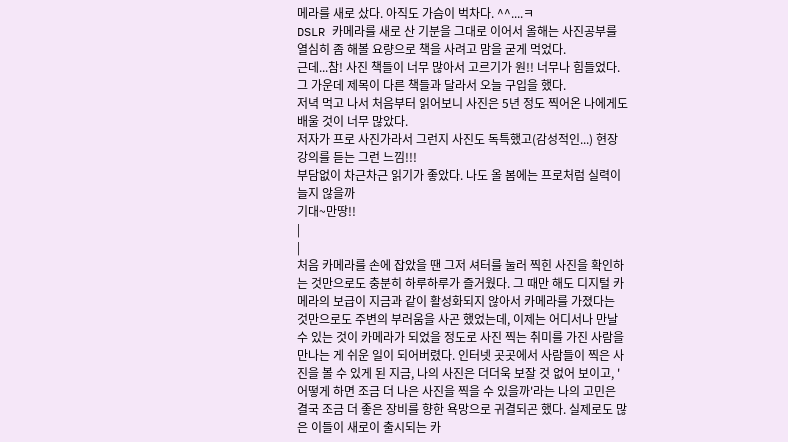메라를 새로 샀다. 아직도 가슴이 벅차다. ^^....ㅋ
DSLR 카메라를 새로 산 기분을 그대로 이어서 올해는 사진공부를 열심히 좀 해볼 요량으로 책을 사려고 맘을 굳게 먹었다.
근데...참! 사진 책들이 너무 많아서 고르기가 원!! 너무나 힘들었다.
그 가운데 제목이 다른 책들과 달라서 오늘 구입을 했다.
저녁 먹고 나서 처음부터 읽어보니 사진은 5년 정도 찍어온 나에게도 배울 것이 너무 많았다.
저자가 프로 사진가라서 그런지 사진도 독특했고(감성적인...) 현장 강의를 듣는 그런 느낌!!!
부담없이 차근차근 읽기가 좋았다. 나도 올 봄에는 프로처럼 실력이 늘지 않을까
기대~만땅!!
|
|
처음 카메라를 손에 잡았을 땐 그저 셔터를 눌러 찍힌 사진을 확인하는 것만으로도 충분히 하루하루가 즐거웠다. 그 때만 해도 디지털 카메라의 보급이 지금과 같이 활성화되지 않아서 카메라를 가졌다는 것만으로도 주변의 부러움을 사곤 했었는데, 이제는 어디서나 만날 수 있는 것이 카메라가 되었을 정도로 사진 찍는 취미를 가진 사람을 만나는 게 쉬운 일이 되어버렸다. 인터넷 곳곳에서 사람들이 찍은 사진을 볼 수 있게 된 지금, 나의 사진은 더더욱 보잘 것 없어 보이고, '어떻게 하면 조금 더 나은 사진을 찍을 수 있을까'라는 나의 고민은 결국 조금 더 좋은 장비를 향한 욕망으로 귀결되곤 했다. 실제로도 많은 이들이 새로이 출시되는 카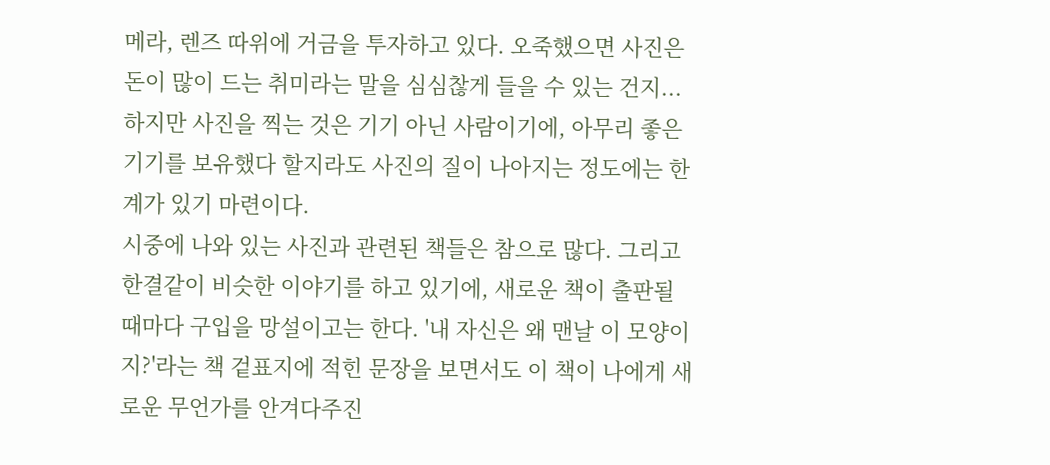메라, 렌즈 따위에 거금을 투자하고 있다. 오죽했으면 사진은 돈이 많이 드는 취미라는 말을 심심찮게 들을 수 있는 건지... 하지만 사진을 찍는 것은 기기 아닌 사람이기에, 아무리 좋은 기기를 보유했다 할지라도 사진의 질이 나아지는 정도에는 한계가 있기 마련이다.
시중에 나와 있는 사진과 관련된 책들은 참으로 많다. 그리고 한결같이 비슷한 이야기를 하고 있기에, 새로운 책이 출판될 때마다 구입을 망설이고는 한다. '내 자신은 왜 맨날 이 모양이지?'라는 책 겉표지에 적힌 문장을 보면서도 이 책이 나에게 새로운 무언가를 안겨다주진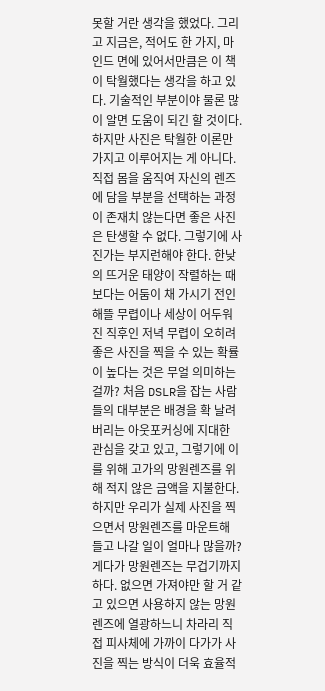못할 거란 생각을 했었다. 그리고 지금은, 적어도 한 가지, 마인드 면에 있어서만큼은 이 책이 탁월했다는 생각을 하고 있다. 기술적인 부분이야 물론 많이 알면 도움이 되긴 할 것이다. 하지만 사진은 탁월한 이론만 가지고 이루어지는 게 아니다. 직접 몸을 움직여 자신의 렌즈에 담을 부분을 선택하는 과정이 존재치 않는다면 좋은 사진은 탄생할 수 없다. 그렇기에 사진가는 부지런해야 한다. 한낮의 뜨거운 태양이 작렬하는 때보다는 어둠이 채 가시기 전인 해뜰 무렵이나 세상이 어두워진 직후인 저녁 무렵이 오히려 좋은 사진을 찍을 수 있는 확률이 높다는 것은 무얼 의미하는 걸까? 처음 DSLR을 잡는 사람들의 대부분은 배경을 확 날려 버리는 아웃포커싱에 지대한 관심을 갖고 있고, 그렇기에 이를 위해 고가의 망원렌즈를 위해 적지 않은 금액을 지불한다. 하지만 우리가 실제 사진을 찍으면서 망원렌즈를 마운트해 들고 나갈 일이 얼마나 많을까? 게다가 망원렌즈는 무겁기까지 하다. 없으면 가져야만 할 거 같고 있으면 사용하지 않는 망원렌즈에 열광하느니 차라리 직접 피사체에 가까이 다가가 사진을 찍는 방식이 더욱 효율적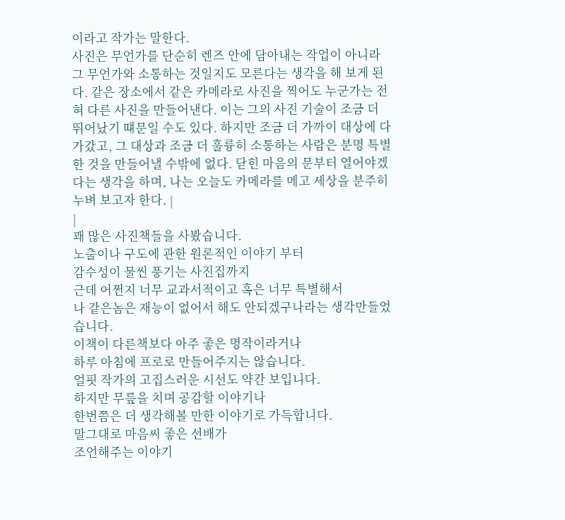이라고 작가는 말한다.
사진은 무언가를 단순히 렌즈 안에 담아내는 작업이 아니라 그 무언가와 소통하는 것일지도 모른다는 생각을 해 보게 된다. 같은 장소에서 같은 카메라로 사진을 찍어도 누군가는 전혀 다른 사진을 만들어낸다. 이는 그의 사진 기술이 조금 더 뛰어났기 떄문일 수도 있다. 하지만 조금 더 가까이 대상에 다가갔고, 그 대상과 조금 더 훌륭히 소통하는 사람은 분명 특별한 것을 만들어낼 수밖에 없다. 닫힌 마음의 문부터 열어야겠다는 생각을 하며, 나는 오늘도 카메라를 메고 세상을 분주히 누벼 보고자 한다. |
|
꽤 많은 사진책들을 사봤습니다.
노출이나 구도에 관한 원론적인 이야기 부터
감수성이 물씬 풍기는 사진집까지
근데 어쩐지 너무 교과서적이고 혹은 너무 특별해서
나 같은놈은 재능이 없어서 해도 안되겠구나라는 생각만들었습니다.
이책이 다른책보다 아주 좋은 명작이라거나
하루 아침에 프로로 만들어주지는 않습니다.
얼핏 작가의 고집스러운 시선도 약간 보입니다.
하지만 무릎을 치며 공감할 이야기나
한번쯤은 더 생각해볼 만한 이야기로 가득합니다.
말그대로 마음씨 좋은 선배가
조언해주는 이야기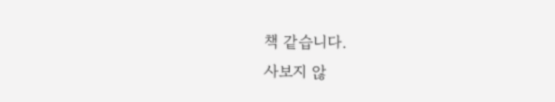책 같습니다.
사보지 않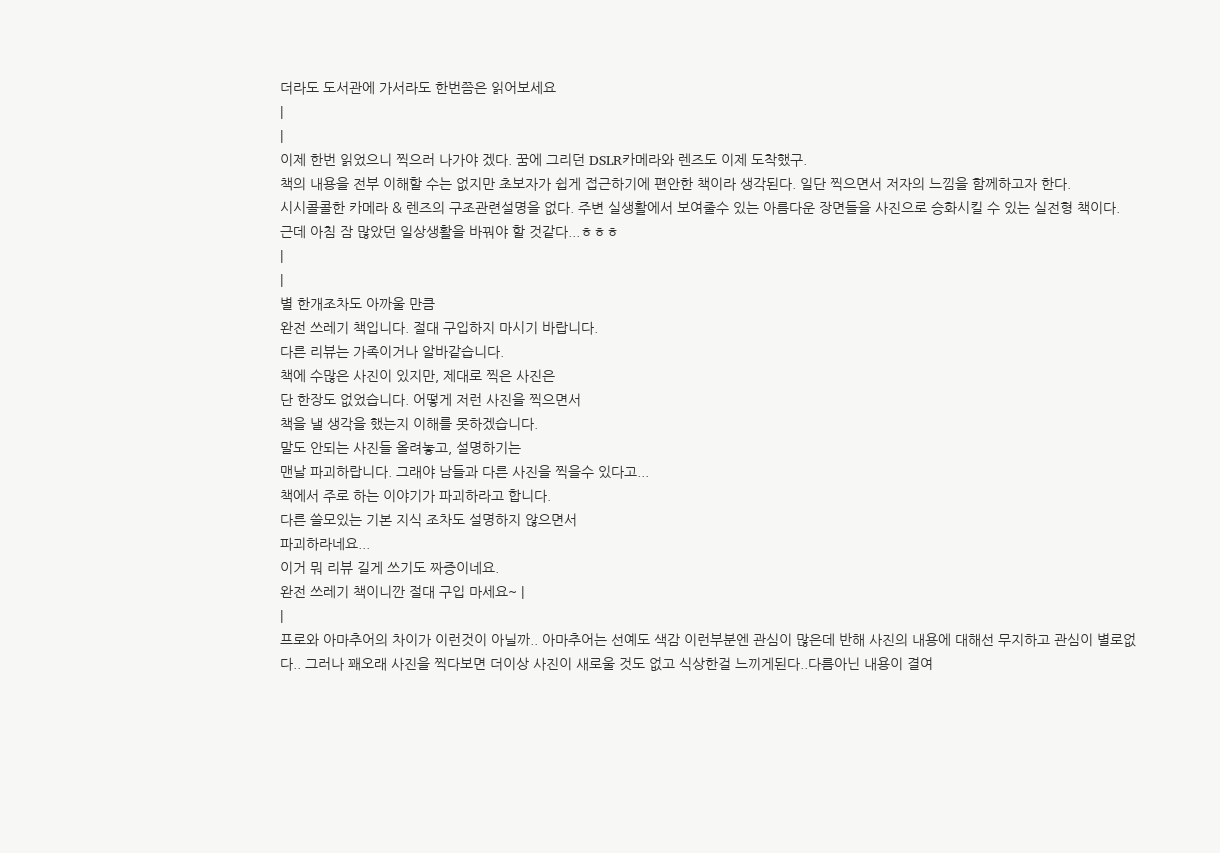더라도 도서관에 가서라도 한번쯤은 읽어보세요
|
|
이제 한번 읽었으니 찍으러 나가야 겠다. 꿈에 그리던 DSLR카메라와 렌즈도 이제 도착했구.
책의 내용을 전부 이해할 수는 없지만 초보자가 쉽게 접근하기에 편안한 책이라 생각된다. 일단 찍으면서 저자의 느낌을 함께하고자 한다.
시시콜콜한 카메라 & 렌즈의 구조관련설명을 없다. 주변 실생활에서 보여줄수 있는 아름다운 장면들을 사진으로 승화시킬 수 있는 실전형 책이다.
근데 아침 잠 많았던 일상생활을 바꿔야 할 것같다...ㅎㅎㅎ
|
|
별 한개조차도 아까울 만큼
완전 쓰레기 책입니다. 절대 구입하지 마시기 바랍니다.
다른 리뷰는 가족이거나 알바같습니다.
책에 수많은 사진이 있지만, 제대로 찍은 사진은
단 한장도 없었습니다. 어떻게 저런 사진을 찍으면서
책을 낼 생각을 했는지 이해를 못하겠습니다.
말도 안되는 사진들 올려놓고, 설명하기는
맨날 파괴하랍니다. 그래야 남들과 다른 사진을 찍을수 있다고...
책에서 주로 하는 이야기가 파괴하라고 합니다.
다른 쓸모있는 기본 지식 조차도 설명하지 않으면서
파괴하라네요...
이거 뭐 리뷰 길게 쓰기도 짜증이네요.
완전 쓰레기 책이니깐 절대 구입 마세요~ |
|
프로와 아마추어의 차이가 이런것이 아닐까.. 아마추어는 선예도 색감 이런부분엔 관심이 많은데 반해 사진의 내용에 대해선 무지하고 관심이 별로없다.. 그러나 꽤오래 사진을 찍다보면 더이상 사진이 새로울 것도 없고 식상한걸 느끼게된다..다름아닌 내용이 결여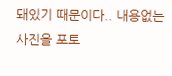돼있기 때문이다.. 내용없는 사진을 포토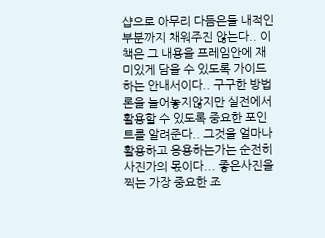샵으로 아무리 다듬은들 내적인 부분까지 채워주진 않는다.. 이 책은 그 내용을 프레임안에 재미있게 담을 수 있도록 가이드하는 안내서이다.. 구구한 방법론을 늘어놓지않지만 실전에서 활용할 수 있도록 중요한 포인트를 알려준다.. 그것을 얼마나 활용하고 응용하는가는 순전히 사진가의 몫이다... 좋은사진을 찍는 가장 중요한 조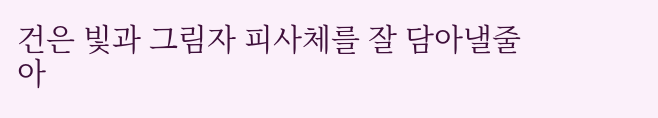건은 빛과 그림자 피사체를 잘 담아낼줄 아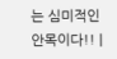는 심미적인 안목이다!! |